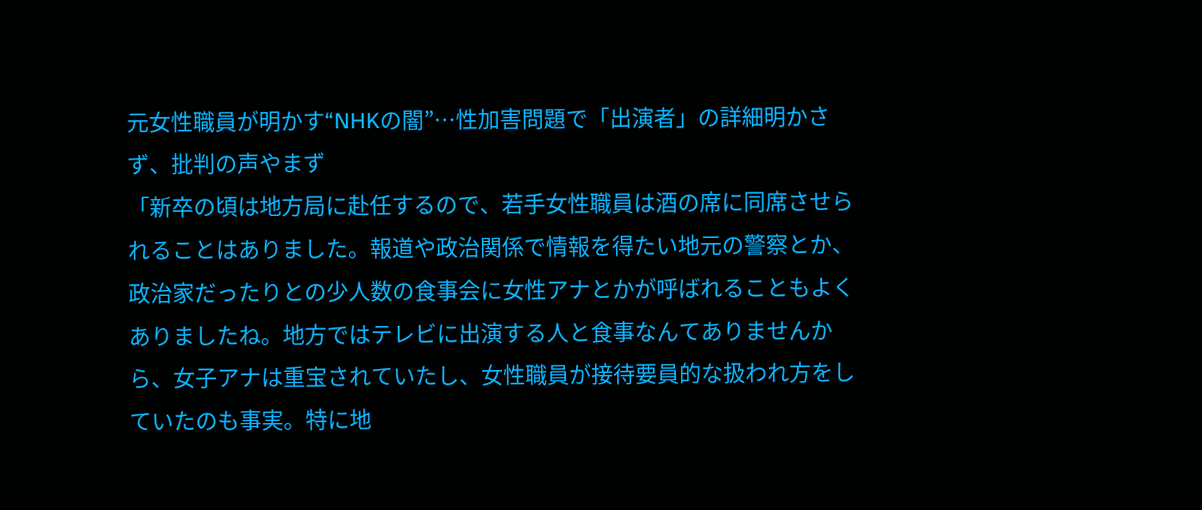元女性職員が明かす“NHKの闇”…性加害問題で「出演者」の詳細明かさず、批判の声やまず
「新卒の頃は地方局に赴任するので、若手女性職員は酒の席に同席させられることはありました。報道や政治関係で情報を得たい地元の警察とか、政治家だったりとの少人数の食事会に女性アナとかが呼ばれることもよくありましたね。地方ではテレビに出演する人と食事なんてありませんから、女子アナは重宝されていたし、女性職員が接待要員的な扱われ方をしていたのも事実。特に地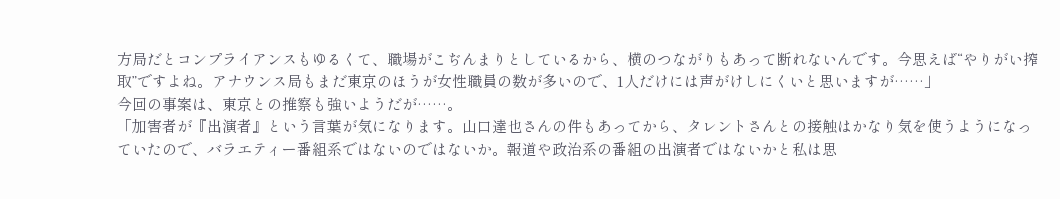方局だとコンプライアンスもゆるくて、職場がこぢんまりとしているから、横のつながりもあって断れないんです。今思えば“やりがい搾取”ですよね。アナウンス局もまだ東京のほうが女性職員の数が多いので、1人だけには声がけしにくいと思いますが……」
今回の事案は、東京との推察も強いようだが……。
「加害者が『出演者』という言葉が気になります。山口達也さんの件もあってから、タレントさんとの接触はかなり気を使うようになっていたので、バラエティー番組系ではないのではないか。報道や政治系の番組の出演者ではないかと私は思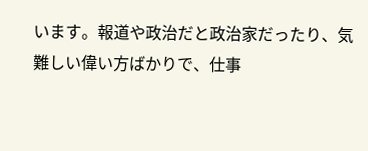います。報道や政治だと政治家だったり、気難しい偉い方ばかりで、仕事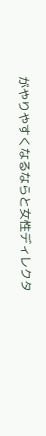がやりやすくなるならと女性ディレクタ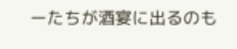ーたちが酒宴に出るのも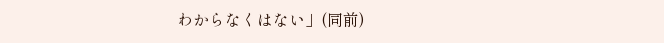わからなくはない」(同前)